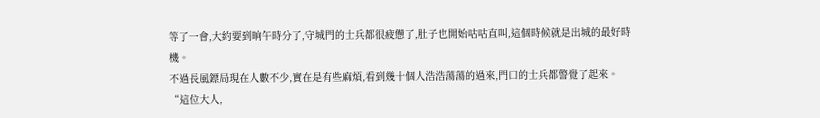等了一會,大約要到晌午時分了,守城門的士兵都很疲憊了,肚子也開始咕咕直叫,這個時候就是出城的最好時機。
不過長風鏢局現在人數不少,實在是有些麻煩,看到幾十個人浩浩蕩蕩的過來,門口的士兵都警覺了起來。
“這位大人,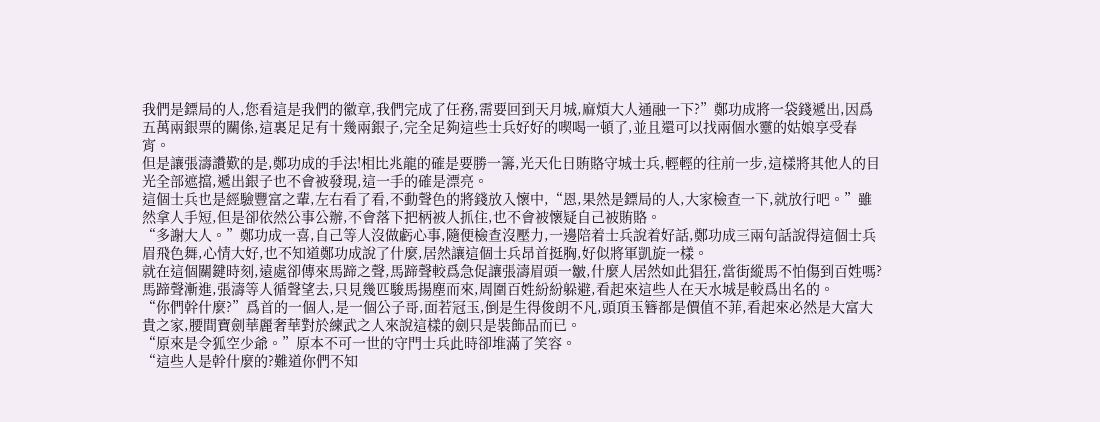我們是鏢局的人,您看這是我們的徽章,我們完成了任務,需要回到天月城,麻煩大人通融一下?”鄭功成將一袋錢遞出,因爲五萬兩銀票的關係,這裏足足有十幾兩銀子,完全足夠這些士兵好好的喫喝一頓了,並且還可以找兩個水靈的姑娘享受春宵。
但是讓張濤讚歎的是,鄭功成的手法!相比兆龍的確是要勝一籌,光天化日賄賂守城士兵,輕輕的往前一步,這樣將其他人的目光全部遮擋,遞出銀子也不會被發現,這一手的確是漂亮。
這個士兵也是經驗豐富之輩,左右看了看,不動聲色的將錢放入懷中,“恩,果然是鏢局的人,大家檢查一下,就放行吧。”雖然拿人手短,但是卻依然公事公辦,不會落下把柄被人抓住,也不會被懷疑自己被賄賂。
“多謝大人。”鄭功成一喜,自己等人沒做虧心事,隨便檢查沒壓力,一邊陪着士兵說着好話,鄭功成三兩句話說得這個士兵眉飛色舞,心情大好,也不知道鄭功成說了什麼,居然讓這個士兵昂首挺胸,好似將軍凱旋一樣。
就在這個關鍵時刻,遠處卻傳來馬蹄之聲,馬蹄聲較爲急促讓張濤眉頭一皺,什麼人居然如此猖狂,當街縱馬不怕傷到百姓嗎?
馬蹄聲漸進,張濤等人循聲望去,只見幾匹駿馬揚塵而來,周圍百姓紛紛躲避,看起來這些人在天水城是較爲出名的。
“你們幹什麼?”爲首的一個人,是一個公子哥,面若冠玉,倒是生得俊朗不凡,頭頂玉簪都是價值不菲,看起來必然是大富大貴之家,腰間寶劍華麗奢華對於練武之人來說這樣的劍只是裝飾品而已。
“原來是令狐空少爺。”原本不可一世的守門士兵此時卻堆滿了笑容。
“這些人是幹什麼的?難道你們不知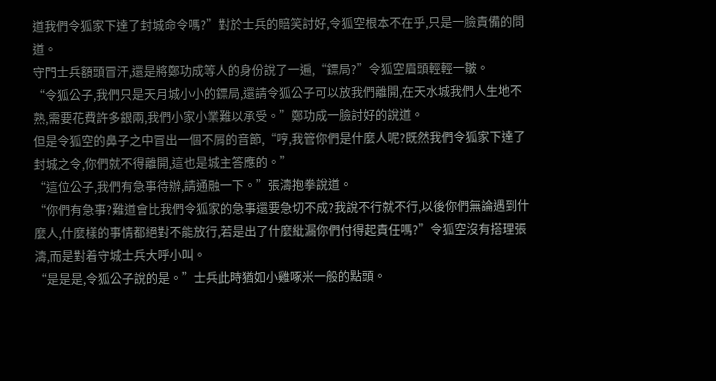道我們令狐家下達了封城命令嗎?”對於士兵的賠笑討好,令狐空根本不在乎,只是一臉責備的問道。
守門士兵額頭冒汗,還是將鄭功成等人的身份說了一遍,“鏢局?”令狐空眉頭輕輕一皺。
“令狐公子,我們只是天月城小小的鏢局,還請令狐公子可以放我們離開,在天水城我們人生地不熟,需要花費許多銀兩,我們小家小業難以承受。”鄭功成一臉討好的說道。
但是令狐空的鼻子之中冒出一個不屑的音節,“哼,我管你們是什麼人呢?既然我們令狐家下達了封城之令,你們就不得離開,這也是城主答應的。”
“這位公子,我們有急事待辦,請通融一下。”張濤抱拳說道。
“你們有急事?難道會比我們令狐家的急事還要急切不成?我說不行就不行,以後你們無論遇到什麼人,什麼樣的事情都絕對不能放行,若是出了什麼紕漏你們付得起責任嗎?”令狐空沒有搭理張濤,而是對着守城士兵大呼小叫。
“是是是,令狐公子說的是。”士兵此時猶如小雞啄米一般的點頭。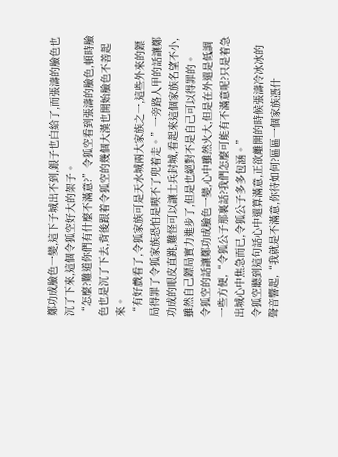鄭功成臉色一變,這下子城出不到,銀子也白給了,而張濤的臉色也沉了下來,這個令狐空好大的架子。
“怎麼?難道你們有什麼不滿意?”令狐空看到張濤的臉色,頓時臉色也是沉了下去,背後跟着令狐空的幾個大漢也開始臉色不善起來。
“有好戲看了,令狐家族可是天水城兩大家族之一,這些外來的鏢局得罪了令狐家族恐怕是喫不了兜着走。”一旁路人甲的話讓鄭功成的眼皮直跳,難怪可以讓士兵封城,看起來這個家族名望不小,雖然自己鏢局實力進步了,但是也絕對不是自己可以得罪的。
令狐空的話讓鄭功成臉色一變,心中雖然火大,但是在外還是低調一些方便,“令狐公子那裏話?我們怎麼可能有不滿意呢?只是着急出城心中焦急而已,令狐公子多多包涵。”
令狐空聽到這句話心中還算滿意,正欲離開的時候張濤冷冰冰的聲音響起,“我就是不滿意,你待如何?區區一個家族憑什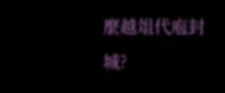麼越俎代庖封城?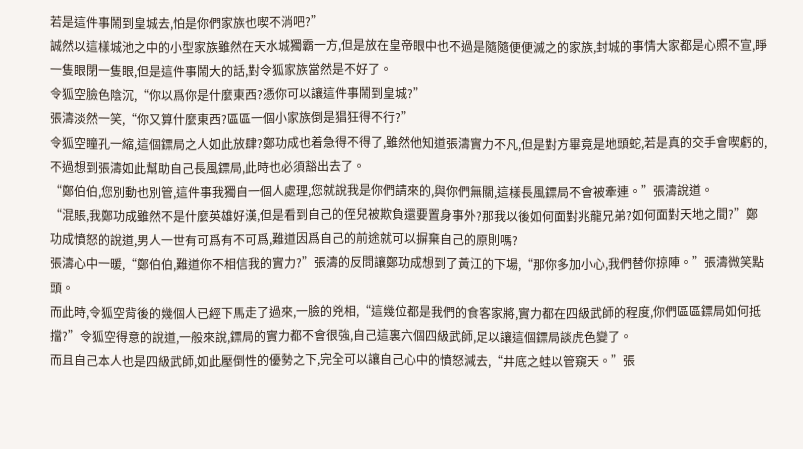若是這件事鬧到皇城去,怕是你們家族也喫不消吧?”
誠然以這樣城池之中的小型家族雖然在天水城獨霸一方,但是放在皇帝眼中也不過是隨隨便便滅之的家族,封城的事情大家都是心照不宣,睜一隻眼閉一隻眼,但是這件事鬧大的話,對令狐家族當然是不好了。
令狐空臉色陰沉,“你以爲你是什麼東西?憑你可以讓這件事鬧到皇城?”
張濤淡然一笑,“你又算什麼東西?區區一個小家族倒是猖狂得不行?”
令狐空瞳孔一縮,這個鏢局之人如此放肆?鄭功成也着急得不得了,雖然他知道張濤實力不凡,但是對方畢竟是地頭蛇,若是真的交手會喫虧的,不過想到張濤如此幫助自己長風鏢局,此時也必須豁出去了。
“鄭伯伯,您別動也別管,這件事我獨自一個人處理,您就說我是你們請來的,與你們無關,這樣長風鏢局不會被牽連。”張濤說道。
“混賬,我鄭功成雖然不是什麼英雄好漢,但是看到自己的侄兒被欺負還要置身事外?那我以後如何面對兆龍兄弟?如何面對天地之間?”鄭功成憤怒的說道,男人一世有可爲有不可爲,難道因爲自己的前途就可以摒棄自己的原則嗎?
張濤心中一暖,“鄭伯伯,難道你不相信我的實力?”張濤的反問讓鄭功成想到了黃江的下場,“那你多加小心,我們替你掠陣。”張濤微笑點頭。
而此時,令狐空背後的幾個人已經下馬走了過來,一臉的兇相,“這幾位都是我們的食客家將,實力都在四級武師的程度,你們區區鏢局如何抵擋?”令狐空得意的說道,一般來說,鏢局的實力都不會很強,自己這裏六個四級武師,足以讓這個鏢局談虎色變了。
而且自己本人也是四級武師,如此壓倒性的優勢之下,完全可以讓自己心中的憤怒減去,“井底之蛙以管窺天。”張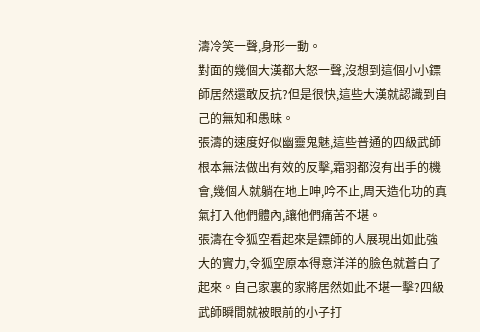濤冷笑一聲,身形一動。
對面的幾個大漢都大怒一聲,沒想到這個小小鏢師居然還敢反抗?但是很快,這些大漢就認識到自己的無知和愚昧。
張濤的速度好似幽靈鬼魅,這些普通的四級武師根本無法做出有效的反擊,霜羽都沒有出手的機會,幾個人就躺在地上呻,吟不止,周天造化功的真氣打入他們體內,讓他們痛苦不堪。
張濤在令狐空看起來是鏢師的人展現出如此強大的實力,令狐空原本得意洋洋的臉色就蒼白了起來。自己家裏的家將居然如此不堪一擊?四級武師瞬間就被眼前的小子打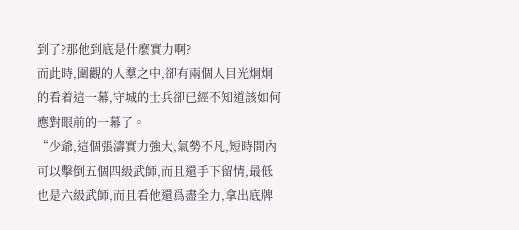到了?那他到底是什麼實力啊?
而此時,圍觀的人羣之中,卻有兩個人目光炯炯的看着這一幕,守城的士兵卻已經不知道該如何應對眼前的一幕了。
“少爺,這個張濤實力強大,氣勢不凡,短時間內可以擊倒五個四級武師,而且還手下留情,最低也是六級武師,而且看他還爲盡全力,拿出底牌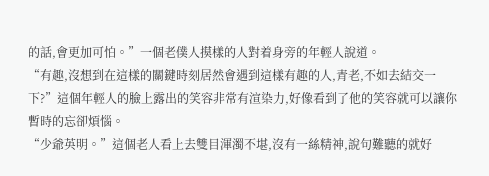的話,會更加可怕。”一個老僕人摸樣的人對着身旁的年輕人說道。
“有趣,沒想到在這樣的關鍵時刻居然會遇到這樣有趣的人,青老,不如去結交一下?”這個年輕人的臉上露出的笑容非常有渲染力,好像看到了他的笑容就可以讓你暫時的忘卻煩惱。
“少爺英明。”這個老人看上去雙目渾濁不堪,沒有一絲精神,說句難聽的就好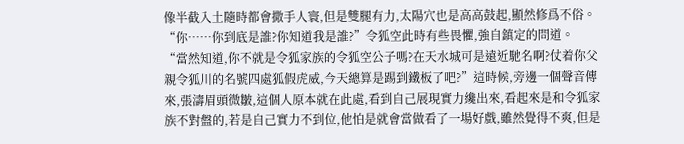像半截入土隨時都會撒手人寰,但是雙腿有力,太陽穴也是高高鼓起,顯然修爲不俗。
“你……你到底是誰?你知道我是誰?”令狐空此時有些畏懼,強自鎮定的問道。
“當然知道,你不就是令狐家族的令狐空公子嗎?在天水城可是遠近馳名啊?仗着你父親令狐川的名號四處狐假虎威,今天總算是踢到鐵板了吧?”這時候,旁邊一個聲音傳來,張濤眉頭微皺,這個人原本就在此處,看到自己展現實力纔出來,看起來是和令狐家族不對盤的,若是自己實力不到位,他怕是就會當做看了一場好戲,雖然覺得不爽,但是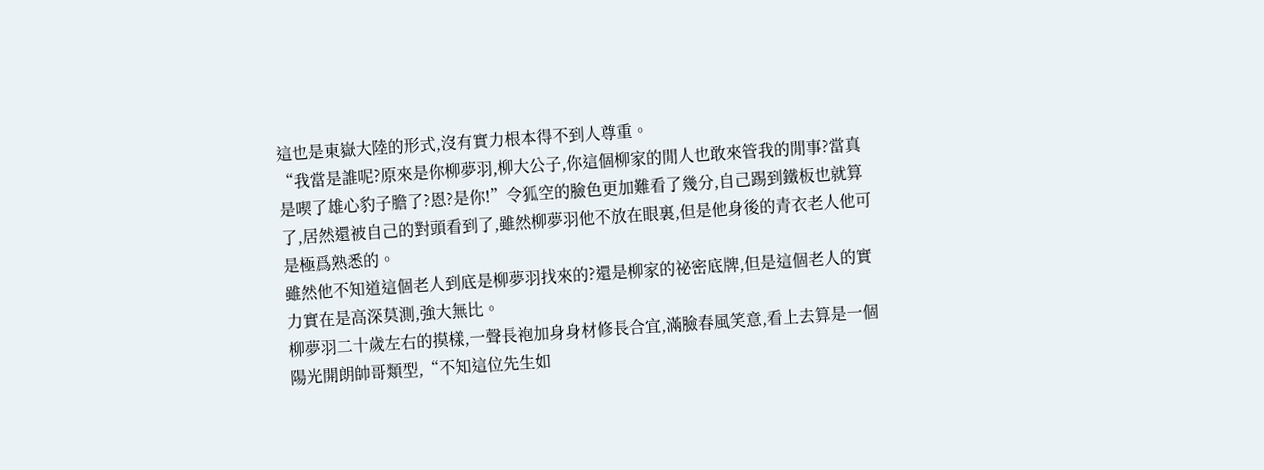這也是東嶽大陸的形式,沒有實力根本得不到人尊重。
“我當是誰呢?原來是你柳夢羽,柳大公子,你這個柳家的閒人也敢來管我的閒事?當真是喫了雄心豹子膽了?恩?是你!”令狐空的臉色更加難看了幾分,自己踢到鐵板也就算了,居然還被自己的對頭看到了,雖然柳夢羽他不放在眼裏,但是他身後的青衣老人他可是極爲熟悉的。
雖然他不知道這個老人到底是柳夢羽找來的?還是柳家的祕密底牌,但是這個老人的實力實在是高深莫測,強大無比。
柳夢羽二十歲左右的摸樣,一聲長袍加身身材修長合宜,滿臉春風笑意,看上去算是一個陽光開朗帥哥類型,“不知這位先生如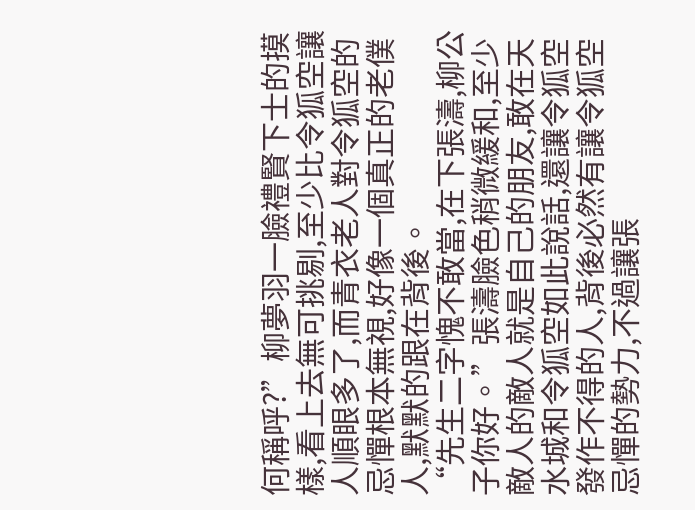何稱呼?”柳夢羽一臉禮賢下士的摸樣,看上去無可挑剔,至少比令狐空讓人順眼多了,而青衣老人對令狐空的忌憚根本無視,好像一個真正的老僕人,默默的跟在背後。
“先生二字愧不敢當,在下張濤,柳公子你好。”張濤臉色稍微緩和,至少敵人的敵人就是自己的朋友,敢在天水城和令狐空如此說話,還讓令狐空發作不得的人,背後必然有讓令狐空忌憚的勢力,不過讓張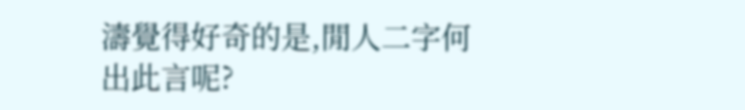濤覺得好奇的是,閒人二字何出此言呢?